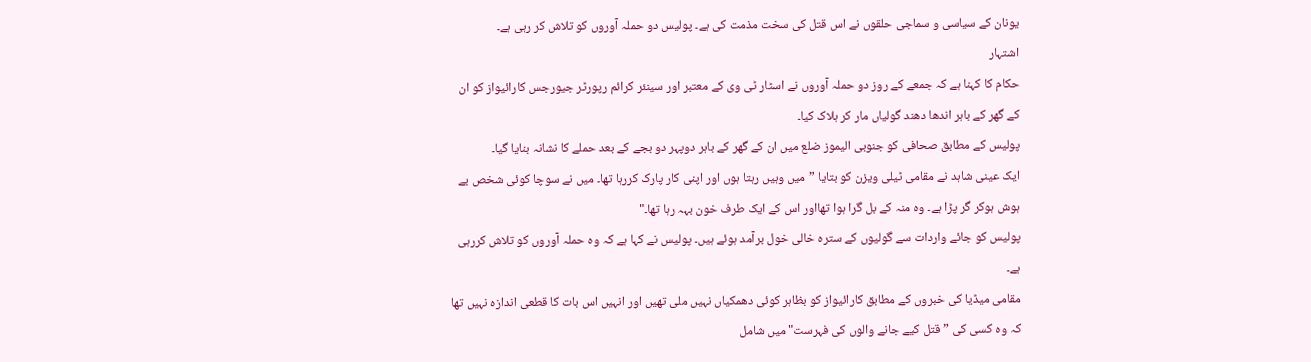یونان کے سیاسی و سماجی حلقوں نے اس قتل کی سخت مذمت کی ہے۔ پولیس دو حملہ آوروں کو تلاش کر رہی ہے۔
اشتہار
حکام کا کہنا ہے کہ جمعے کے روز دو حملہ آوروں نے اسٹار ٹی وی کے معتبر اور سینئر کرائم رپورٹر جیورجس کارائیواز کو ان کے گھر کے باہر اندھا دھند گولیاں مار کر ہلاک کیا۔
پولیس کے مطابق صحافی کو جنوبی الیموز ضلع میں ان کے گھر کے باہر دوپہر دو بجے کے بعد حملے کا نشانہ بنایا گیا۔
ایک عینی شاہد نے مقامی ٹیلی ویزن کو بتایا ”میں وہیں رہتا ہوں اور اپنی کار پارک کررہا تھا۔ میں نے سوچا کوئی شخص بے ہوش ہوکر گر پڑا ہے۔ وہ منہ کے بل گرا ہوا تھااور اس کے ایک طرف خون بہہ رہا تھا۔"
پولیس کو جائے واردات سے گولیوں کے سترہ خالی خول برآمد ہوئے ہیں۔ پولیس نے کہا ہے کہ وہ حملہ آوروں کو تلاش کررہی ہے۔
مقامی میڈیا کی خبروں کے مطابق کارائیواز کو بظاہر کوئی دھمکیاں نہیں ملی تھیں اور انہیں اس بات کا قطعی اندازہ نہیں تھا کہ وہ کسی کی ”قتل کیے جانے والوں کی فہرست" میں شامل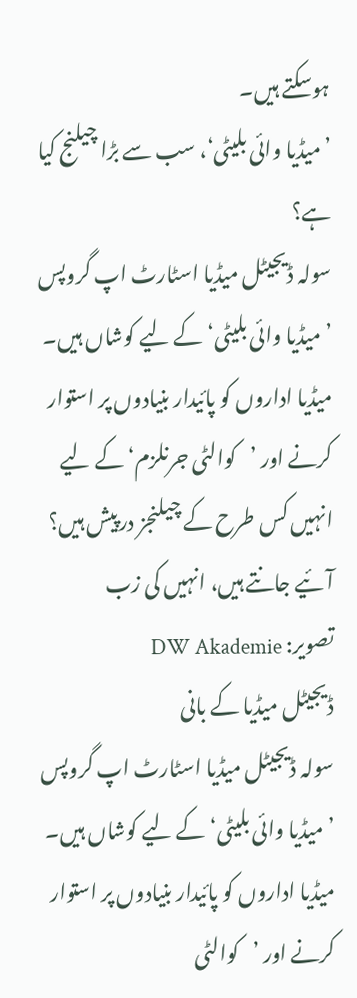ہوسکتے ہیں۔
’میڈیا وائی بلیٹی‘، سب سے بڑا چیلنج کیا ہے؟
سولہ ڈیجیٹل میڈیا اسٹارٹ اپ گروپس ’میڈیا وائی بلیٹی‘ کے لیے کوشاں ہیں۔ میڈیا اداروں کو پائیدار بنیادوں پر استوار کرنے اور ’کوالٹی جرنلزم‘ کے لیے انہیں کس طرح کے چیلنجز درپیش ہیں؟ آئیے جانتے ہیں، انہیں کی زب
تصویر: DW Akademie
ڈیجیٹل میڈیا کے بانی
سولہ ڈیجیٹل میڈیا اسٹارٹ اپ گروپس ’میڈیا وائی بلیٹی‘ کے لیے کوشاں ہیں۔ میڈیا اداروں کو پائیدار بنیادوں پر استوار کرنے اور ’کوالٹی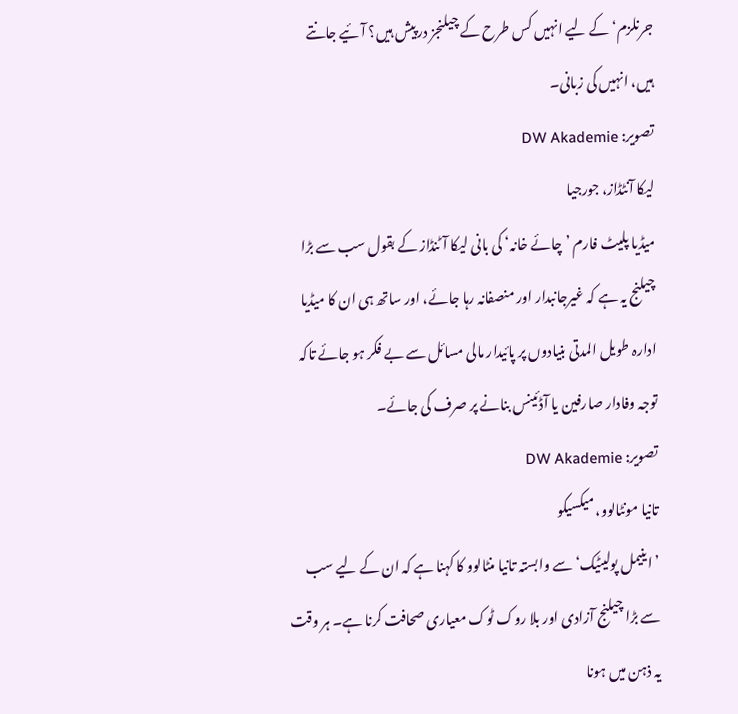جرنلزم‘ کے لیے انہیں کس طرح کے چیلنجز درپیش ہیں؟ آئیے جانتے ہیں، انہیں کی زبانی۔
تصویر: DW Akademie
لیکا آنٹڈاز، جورجیا
میڈیا پلیٹ فارم ’چائے خانہ‘ کی بانی لیکا آٹنڈاز کے بقول سب سے بڑا چیلنج یہ ہے کہ غیرجانبدار اور منصفانہ رہا جائے، اور ساتھ ہی ان کا میڈیا ادارہ طویل المدتی بنیادوں پر پائیدار مالی مسائل سے بے فکر ہو جائے تاکہ توجہ وفادار صارفین یا آڈئینس بنانے پر صرف کی جائے۔
تصویر: DW Akademie
تانیا مونٹالوو، میکسیکو
’اینیمل پولیٹیک‘ سے وابستہ تانیا منٹالوو کا کہنا ہے کہ ان کے لیے سب سے بڑا چیلنج آزادی اور بلا روک ٹوک معیاری صحافت کرنا ہے۔ ہر وقت یہ ذہن میں ہونا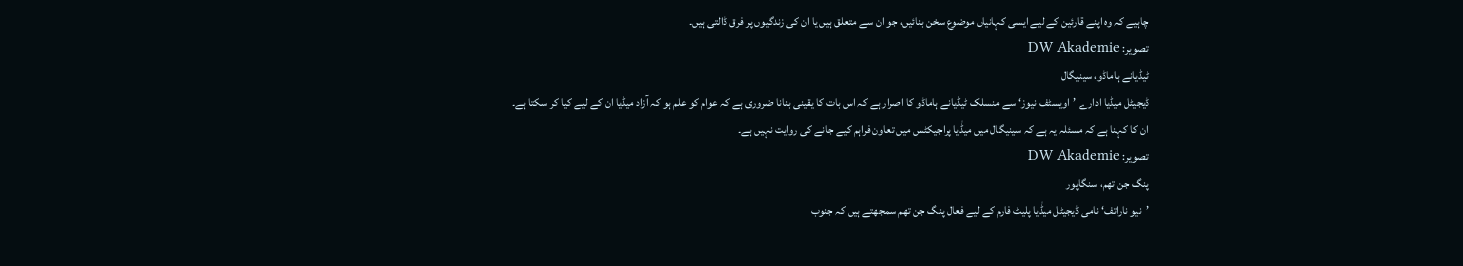چاہیے کہ وہ اپنے قارئین کے لیے ایسی کہانیاں موضوع سخن بنائیں، جو ان سے متعلق ہیں یا ان کی زندگیوں پر فرق ڈالتی ہیں۔
تصویر: DW Akademie
ٹیڈیانے ہاماڈو، سینیگال
ڈیجیٹل میڈیا ادارے ’اویسٹف نیوز‘ سے منسلک ٹیڈیانے ہاماڈو کا اصرار ہے کہ اس بات کا یقینی بنانا ضروری ہے کہ عوام کو علم ہو کہ آزاد میڈیا ان کے لیے کیا کر سکتا ہے۔ ان کا کہنا ہے کہ مسئلہ یہ ہے کہ سینیگال میں میڈٰیا پراجیکٹس میں تعاون فراہم کیے جانے کی روایت نہیں ہے۔
تصویر: DW Akademie
پنگ جن تھم، سنگاپور
’نیو ناراتف‘ نامی ڈیجیٹل میڈٰیا پلیٹ فارم کے لیے فعال پنگ جن تھم سمجھتے ہیں کہ جنوب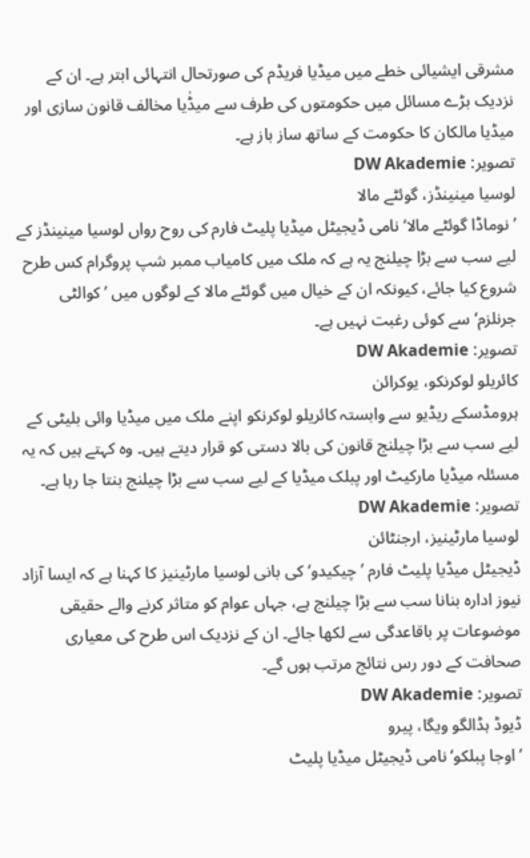مشرقی ایشیائی خطے میں میڈیا فریڈم کی صورتحال انتہائی ابتر ہے۔ ان کے نزدیک بڑے مسائل میں حکومتوں کی طرف سے میڈٰیا مخالف قانون سازی اور میڈیا مالکان کا حکومت کے ساتھ ساز باز ہے۔
تصویر: DW Akademie
لوسیا مینینڈز، گوئٹے مالا
’نوماڈا گوئٹے مالا‘ نامی ڈیجیٹل میڈیا پلیٹ فارم کی روح رواں لوسیا مینینڈز کے لیے سب سے بڑا چیلنج یہ ہے کہ ملک میں کامیاب ممبر شپ پروگرام کس طرح شروع کیا جائے، کیونکہ ان کے خیال میں گوئٹے مالا کے لوگوں میں ’کوالٹی جرنلزم‘سے کوئی رغبت نہیں ہے۔
تصویر: DW Akademie
کائریلو لوکرنکو، یوکرائن
ہرومڈسکے ریڈیو سے وابستہ کائریلو لوکرنکو اپنے ملک میں میڈیا وائی بلیٹی کے لیے سب سے بڑا چیلنج قانون کی بالا دستی کو قرار دیتے ہیں۔ وہ کہتے ہیں کہ یہ مسئلہ میڈیا مارکیٹ اور پبلک میڈیا کے لیے سب سے بڑا چیلنج بنتا جا رہا ہے۔
تصویر: DW Akademie
لوسیا مارٹینیز، ارجنٹائن
ڈیجیٹل میڈیا پلیٹ فارم ’چیکیدو‘ کی بانی لوسیا مارٹینیز کا کہنا ہے کہ ایسا آزاد نیوز ادارہ بنانا سب سے بڑا چیلنج ہے، جہاں عوام کو متاثر کرنے والے حقیقی موضوعات پر باقاعدگی سے لکھا جائے۔ ان کے نزدیک اس طرح کی معیاری صحافت کے دور رس نتائج مرتب ہوں گے۔
تصویر: DW Akademie
ڈیوڈ ہڈالگو ویگا، پیرو
’اوجا پبلکو‘ نامی ڈیجیٹل میڈیا پلیٹ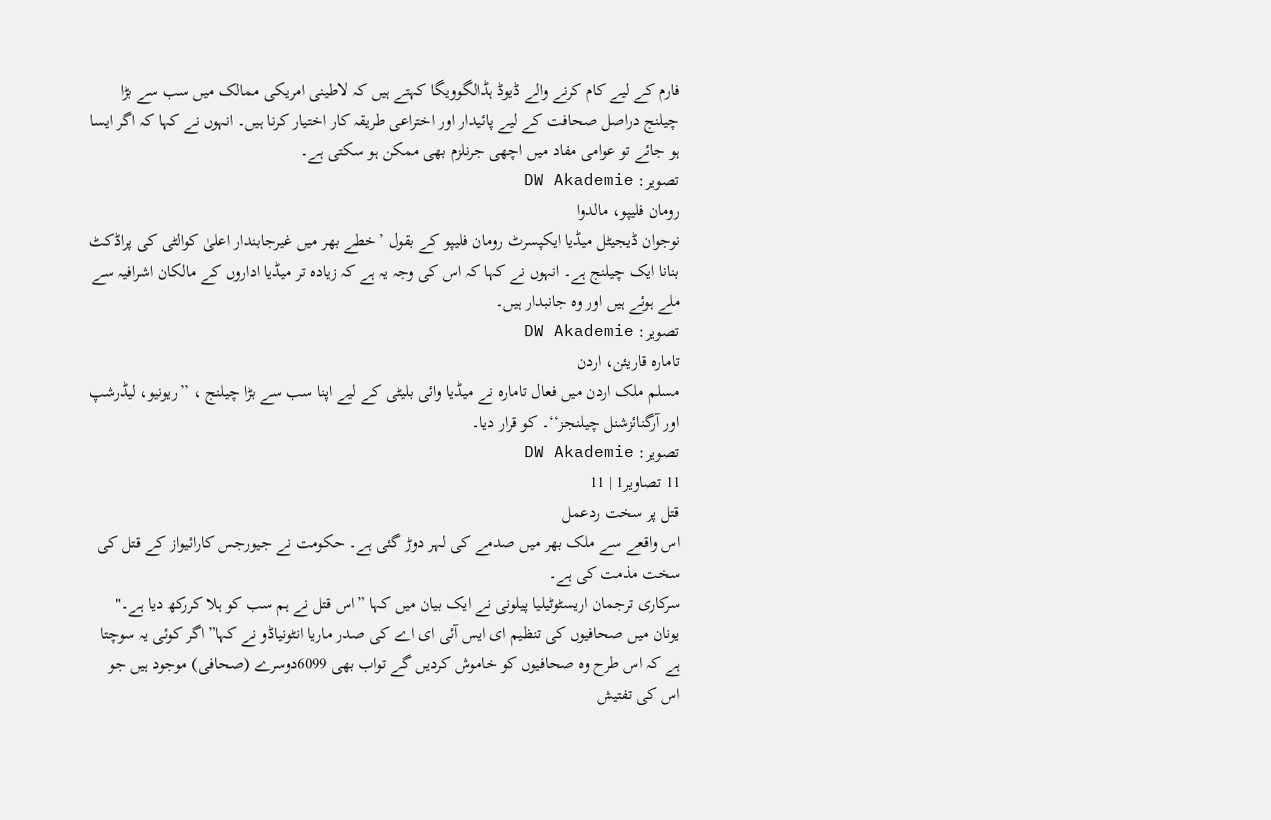فارم کے لیے کام کرنے والے ڈیوڈ ہڈالگوویگا کہتے ہیں کہ لاطینی امریکی ممالک میں سب سے بڑا چیلنج دراصل صحافت کے لیے پائیدار اور اختراعی طریقہ کار اختیار کرنا ہیں۔ انہوں نے کہا کہ اگر ایسا ہو جائے تو عوامی مفاد میں اچھی جرنلزم بھی ممکن ہو سکتی ہے۔
تصویر: DW Akademie
رومان فلیپو، مالدوا
نوجوان ڈیجیٹل میڈیا ایکپسرٹ رومان فلیپو کے بقول ’خطے بھر میں غیرجابندار اعلیٰ کوالٹی کی پراڈکٹ بنانا ایک چیلنج ہے۔ انہوں نے کہا کہ اس کی وجہ یہ ہے کہ زیادہ تر میڈیا اداروں کے مالکان اشرافیہ سے ملے ہوئے ہیں اور وہ جانبدار ہیں۔
تصویر: DW Akademie
تامارہ قاریئن، اردن
مسلم ملک اردن میں فعال تامارہ نے میڈیا وائی بلیٹی کے لیے اپنا سب سے بڑا چیلنج ، ’’ریونیو، لیڈرشپ اور آرگنائزشنل چیلنجز‘‘۔ کو قرار دیا۔
تصویر: DW Akademie
11 تصاویر1 | 11
قتل پر سخت ردعمل
اس واقعے سے ملک بھر میں صدمے کی لہر دوڑ گئی ہے۔ حکومت نے جیورجس کارائیواز کے قتل کی سخت مذمت کی ہے۔
سرکاری ترجمان اریسٹوٹیلیا پیلونی نے ایک بیان میں کہا ”اس قتل نے ہم سب کو ہلا کررکھ دیا ہے۔"
یونان میں صحافیوں کی تنظیم ای ایس آئی ای اے کی صدر ماریا انٹونیاڈو نے کہا”اگر کوئی یہ سوچتا ہے کہ اس طرح وہ صحافیوں کو خاموش کردیں گے تواب بھی 6099دوسرے (صحافی) موجود ہیں جو اس کی تفتیش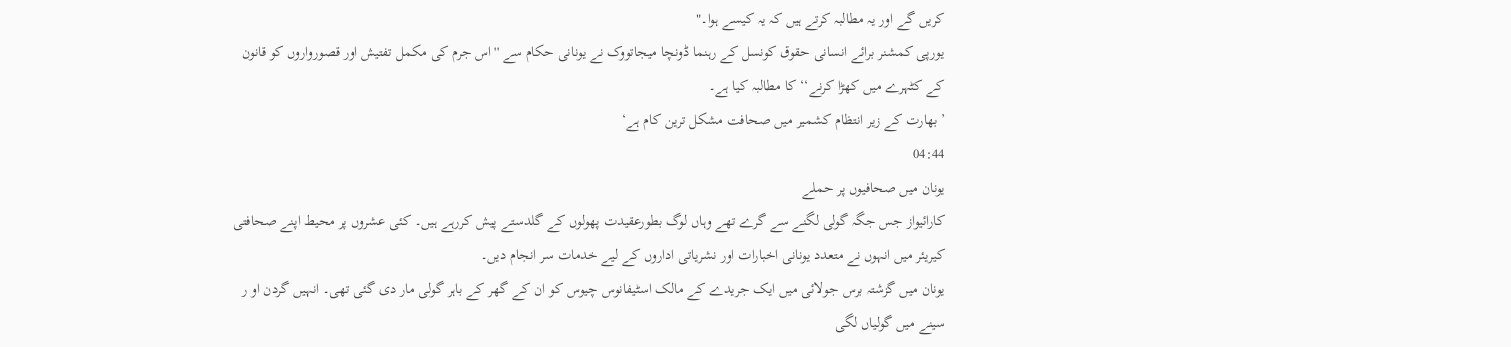کریں گے اور یہ مطالبہ کرتے ہیں کہ یہ کیسے ہوا۔"
یورپی کمشنر برائے انسانی حقوق کونسل کے رہنما ڈونچا میجاتووک نے یونانی حکام سے ''اس جرم کی مکمل تفتیش اور قصورواروں کو قانون کے کٹہرے میں کھڑا کرنے‘‘ کا مطالبہ کیا ہے۔
’بھارت کے زیر انتظام کشمیر ميں صحافت مشکل ترين کام ہے‘
04:44
یونان میں صحافیوں پر حملے
کارائیواز جس جگہ گولی لگنے سے گرے تھے وہاں لوگ بطورعقیدت پھولوں کے گلدستے پیش کررہے ہیں۔ کئی عشروں پر محیط اپنے صحافتی کیریئر میں انہوں نے متعدد یونانی اخبارات اور نشریاتی اداروں کے لیے خدمات سر انجام دیں۔
یونان میں گزشتہ برس جولائی میں ایک جریدے کے مالک اسٹیفانوس چیوس کو ان کے گھر کے باہر گولی مار دی گئی تھی۔ انہیں گردن او ر سینے میں گولیاں لگی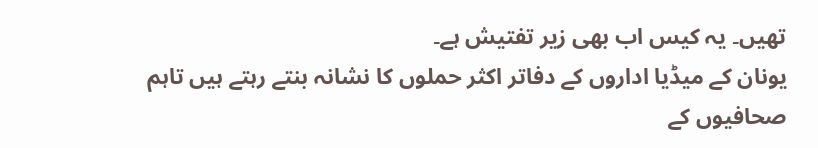تھیں۔ یہ کیس اب بھی زیر تفتیش ہے۔
یونان کے میڈیا اداروں کے دفاتر اکثر حملوں کا نشانہ بنتے رہتے ہیں تاہم صحافیوں کے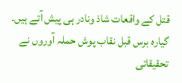قتل کے واقعات شاذ ونادر ہی پیش آتے ہیں۔
گیارہ برس قبل نقاب پوش حملہ آوروں نے تحقیقاتی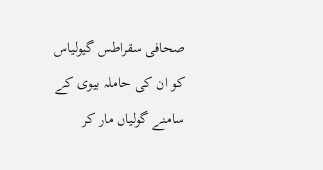صحافی سقراطس گیولیاس کو ان کی حاملہ بیوی کے سامنے گولیاں مار کر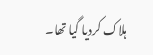ہلاک کردیا گیا تھا۔